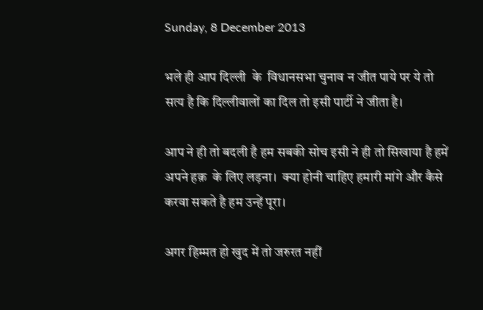Sunday, 8 December 2013

भले ही आप दिल्ली  के  विधानसभा चुनाव न जीत पाये पर ये तो सत्य है कि दिल्लीवालों का दिल तो इसी पार्टी ने जीता है।

आप ने ही तो बदली है हम सबकी सोच इसी ने ही तो सिखाया है हमें अपने हक़  के लिए लड़ना।  क्या होनी चाहिए हमारी मांगे और कैसे करवा सकते है हम उन्हें पूरा।

अगर हिम्मत हो खुद में तो जरुरत नहीं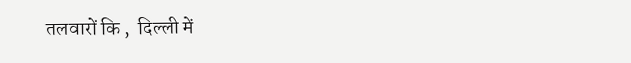तलवारों कि ,  दिल्ली में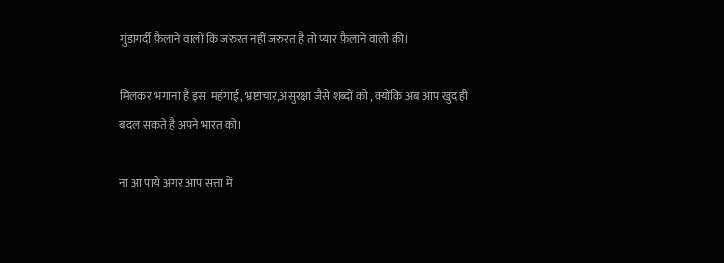गुंडागर्दी फ़ैलाने वालों कि जरुरत नहीं जरुरत है तो प्यार फ़ैलाने वालो की।

मिलकर भगाना है इस  महंगाई, भ्रष्टाचार,असुरक्षा जैसे शब्दों को , क्योंकि अब आप खुद ही बदल सकते है अपने भारत को।

ना आ पाये अगर आप सत्ता में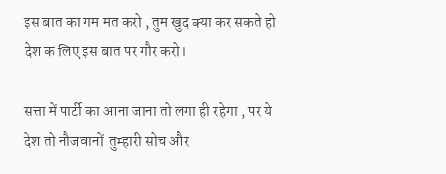इस बात का गम मत करो , तुम खुद क्या कर सकते हो देश क लिए इस बात पर गौर करो।

सत्ता में पार्टी का आना जाना तो लगा ही रहेगा , पर ये देश तो नौजवानों  तुम्हारी सोच और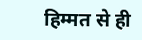हिम्मत से ही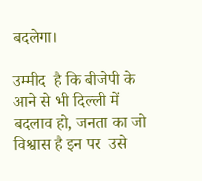बदलेगा।

उम्मीद  है कि बीजेपी के आने से भी दिल्ली में बदलाव हो, जनता का जो विश्वास है इन पर  उसे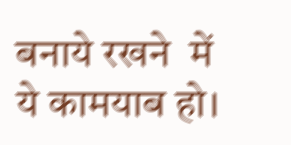बनाये रखने  में ये कामयाब हो।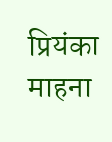प्रियंका माहना